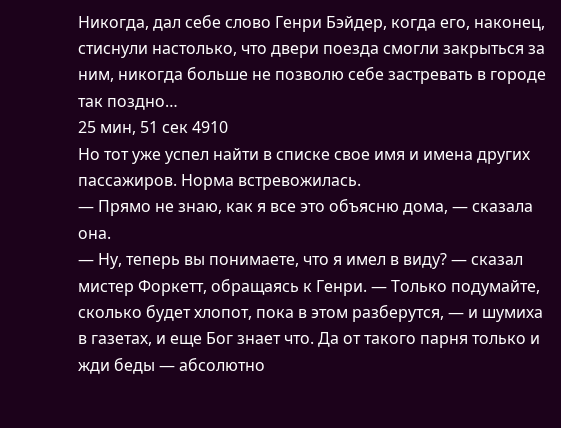Никогда, дал себе слово Генри Бэйдер, когда его, наконец, стиснули настолько, что двери поезда смогли закрыться за ним, никогда больше не позволю себе застревать в городе так поздно…
25 мин, 51 сек 4910
Но тот уже успел найти в списке свое имя и имена других пассажиров. Норма встревожилась.
— Прямо не знаю, как я все это объясню дома, — сказала она.
— Ну, теперь вы понимаете, что я имел в виду? — сказал мистер Форкетт, обращаясь к Генри. — Только подумайте, сколько будет хлопот, пока в этом разберутся, — и шумиха в газетах, и еще Бог знает что. Да от такого парня только и жди беды — абсолютно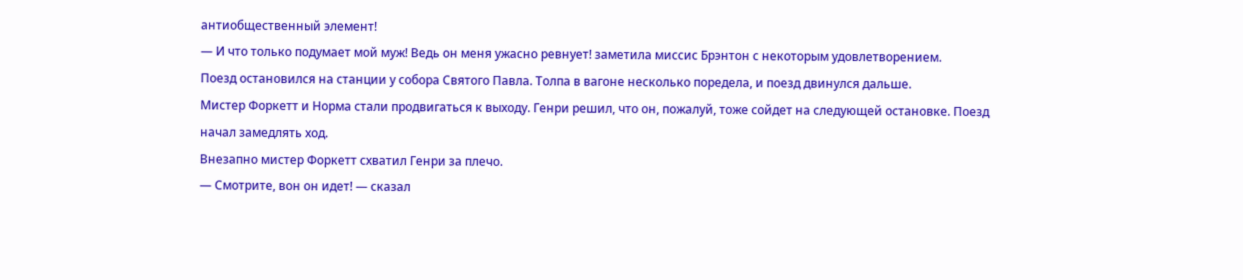антиобщественный элемент!
— И что только подумает мой муж! Ведь он меня ужасно ревнует! заметила миссис Брэнтон с некоторым удовлетворением.
Поезд остановился на станции у собора Святого Павла. Толпа в вагоне несколько поредела, и поезд двинулся дальше.
Мистер Форкетт и Норма стали продвигаться к выходу. Генри решил, что он, пожалуй, тоже сойдет на следующей остановке. Поезд начал замедлять ход.
Внезапно мистер Форкетт схватил Генри за плечо.
— Смотрите, вон он идет! — сказал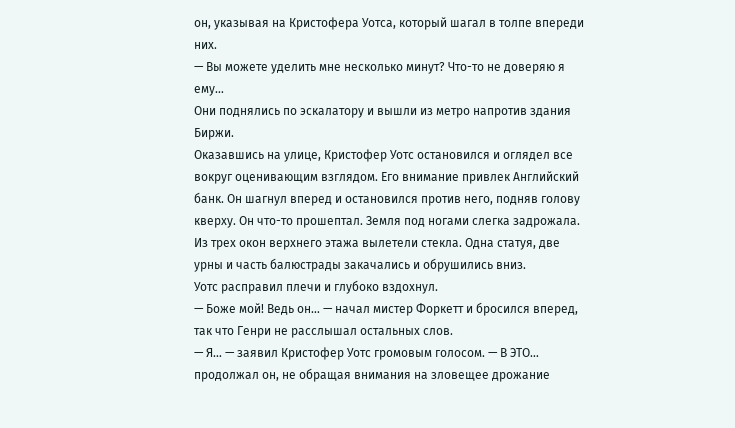он, указывая на Кристофера Уотса, который шагал в толпе впереди них.
— Вы можете уделить мне несколько минут? Что-то не доверяю я ему…
Они поднялись по эскалатору и вышли из метро напротив здания Биржи.
Оказавшись на улице, Кристофер Уотс остановился и оглядел все вокруг оценивающим взглядом. Его внимание привлек Английский банк. Он шагнул вперед и остановился против него, подняв голову кверху. Он что-то прошептал. Земля под ногами слегка задрожала. Из трех окон верхнего этажа вылетели стекла. Одна статуя, две урны и часть балюстрады закачались и обрушились вниз.
Уотс расправил плечи и глубоко вздохнул.
— Боже мой! Ведь он… — начал мистер Форкетт и бросился вперед, так что Генри не расслышал остальных слов.
— Я… — заявил Кристофер Уотс громовым голосом. — В ЭТО… продолжал он, не обращая внимания на зловещее дрожание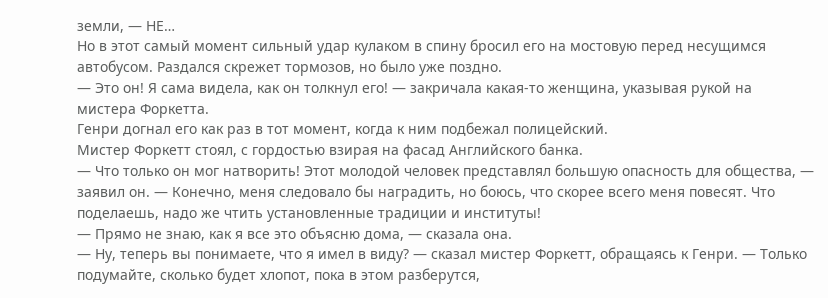земли, — НЕ…
Но в этот самый момент сильный удар кулаком в спину бросил его на мостовую перед несущимся автобусом. Раздался скрежет тормозов, но было уже поздно.
— Это он! Я сама видела, как он толкнул его! — закричала какая-то женщина, указывая рукой на мистера Форкетта.
Генри догнал его как раз в тот момент, когда к ним подбежал полицейский.
Мистер Форкетт стоял, с гордостью взирая на фасад Английского банка.
— Что только он мог натворить! Этот молодой человек представлял большую опасность для общества, — заявил он. — Конечно, меня следовало бы наградить, но боюсь, что скорее всего меня повесят. Что поделаешь, надо же чтить установленные традиции и институты!
— Прямо не знаю, как я все это объясню дома, — сказала она.
— Ну, теперь вы понимаете, что я имел в виду? — сказал мистер Форкетт, обращаясь к Генри. — Только подумайте, сколько будет хлопот, пока в этом разберутся,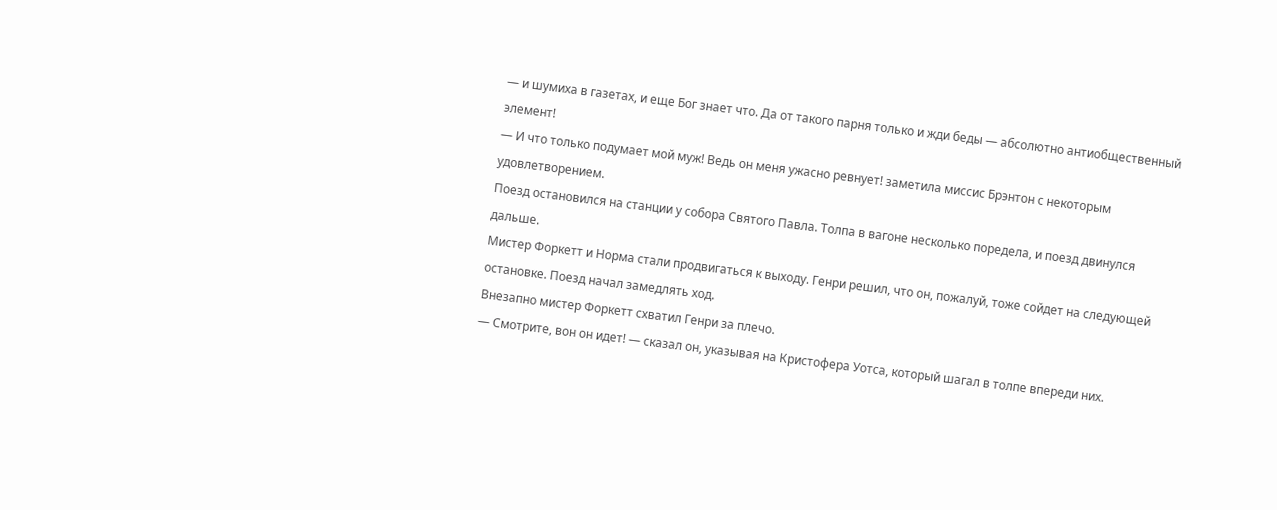— и шумиха в газетах, и еще Бог знает что. Да от такого парня только и жди беды — абсолютно антиобщественный элемент!
— И что только подумает мой муж! Ведь он меня ужасно ревнует! заметила миссис Брэнтон с некоторым удовлетворением.
Поезд остановился на станции у собора Святого Павла. Толпа в вагоне несколько поредела, и поезд двинулся дальше.
Мистер Форкетт и Норма стали продвигаться к выходу. Генри решил, что он, пожалуй, тоже сойдет на следующей остановке. Поезд начал замедлять ход.
Внезапно мистер Форкетт схватил Генри за плечо.
— Смотрите, вон он идет! — сказал он, указывая на Кристофера Уотса, который шагал в толпе впереди них.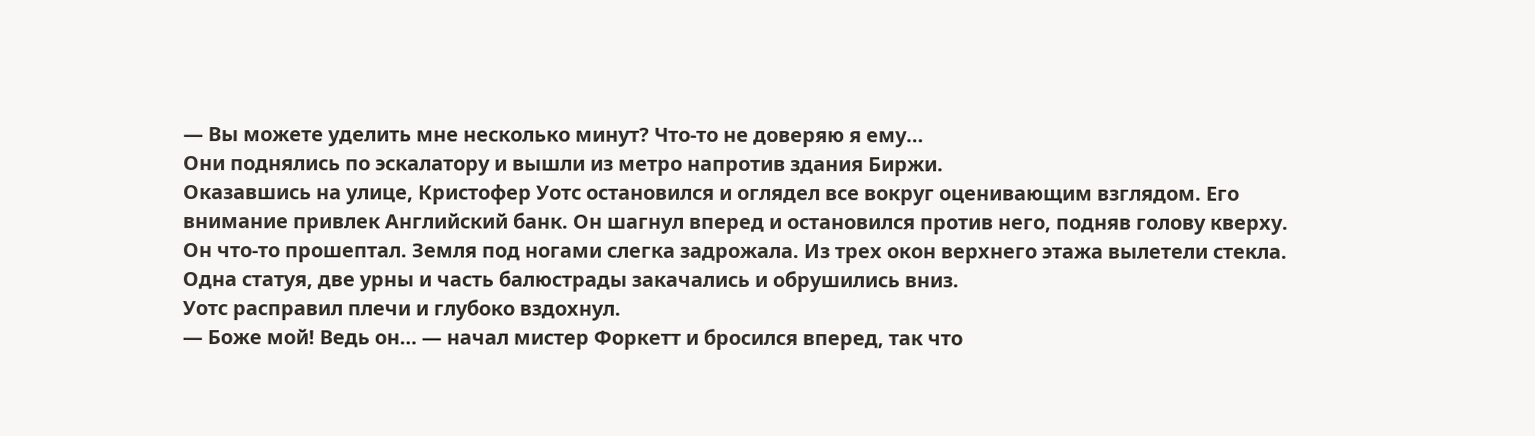— Вы можете уделить мне несколько минут? Что-то не доверяю я ему…
Они поднялись по эскалатору и вышли из метро напротив здания Биржи.
Оказавшись на улице, Кристофер Уотс остановился и оглядел все вокруг оценивающим взглядом. Его внимание привлек Английский банк. Он шагнул вперед и остановился против него, подняв голову кверху. Он что-то прошептал. Земля под ногами слегка задрожала. Из трех окон верхнего этажа вылетели стекла. Одна статуя, две урны и часть балюстрады закачались и обрушились вниз.
Уотс расправил плечи и глубоко вздохнул.
— Боже мой! Ведь он… — начал мистер Форкетт и бросился вперед, так что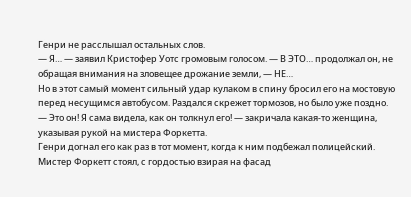Генри не расслышал остальных слов.
— Я… — заявил Кристофер Уотс громовым голосом. — В ЭТО… продолжал он, не обращая внимания на зловещее дрожание земли, — НЕ…
Но в этот самый момент сильный удар кулаком в спину бросил его на мостовую перед несущимся автобусом. Раздался скрежет тормозов, но было уже поздно.
— Это он! Я сама видела, как он толкнул его! — закричала какая-то женщина, указывая рукой на мистера Форкетта.
Генри догнал его как раз в тот момент, когда к ним подбежал полицейский.
Мистер Форкетт стоял, с гордостью взирая на фасад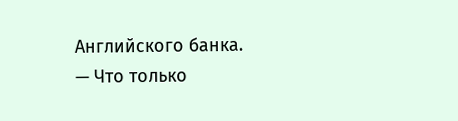Английского банка.
— Что только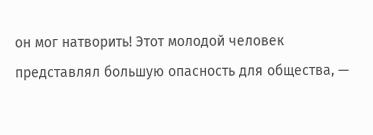он мог натворить! Этот молодой человек представлял большую опасность для общества, —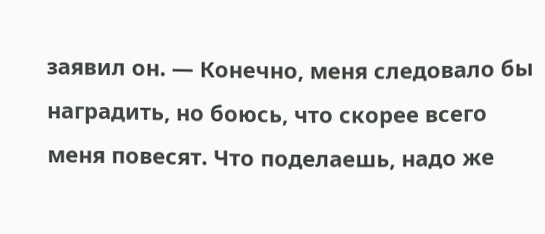заявил он. — Конечно, меня следовало бы наградить, но боюсь, что скорее всего меня повесят. Что поделаешь, надо же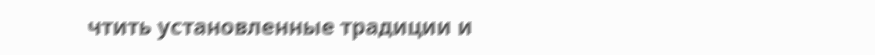чтить установленные традиции и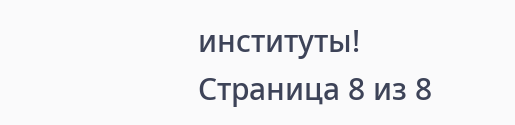институты!
Страница 8 из 8